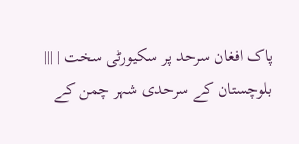پاک افغان سرحد پر سکیورٹی سخت | |||
بلوچستان کے سرحدی شہر چمن کے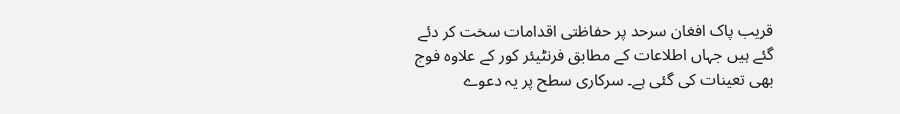قریب پاک افغان سرحد پر حفاظتی اقدامات سخت کر دئے گئے ہیں جہاں اطلاعات کے مطابق فرنٹیئر کور کے علاوہ فوج بھی تعینات کی گئی ہے۔ سرکاری سطح پر یہ دعوے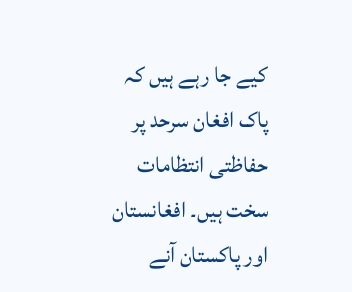کیے جا رہے ہیں کہ پاک افغان سرحد پر حفاظتی انتظامات سخت ہیں۔ افغانستان اور پاکستان آنے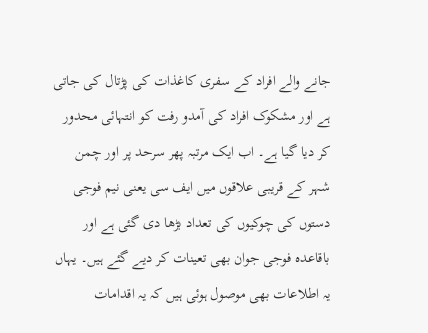جانے والے افراد کے سفری کاغذات کی پڑتال کی جاتی ہے اور مشکوک افراد کی آمدو رفت کو انتہائی محدور کر دیا گیا ہے۔ اب ایک مرتبہ پھر سرحد پر اور چمن شہر کے قریبی علاقوں میں ایف سی یعنی نیم فوجی دستوں کی چوکیوں کی تعداد بڑھا دی گئی ہے اور باقاعدہ فوجی جوان بھی تعینات کر دیے گئے ہیں۔ یہاں یہ اطلاعات بھی موصول ہوئی ہیں کہ یہ اقدامات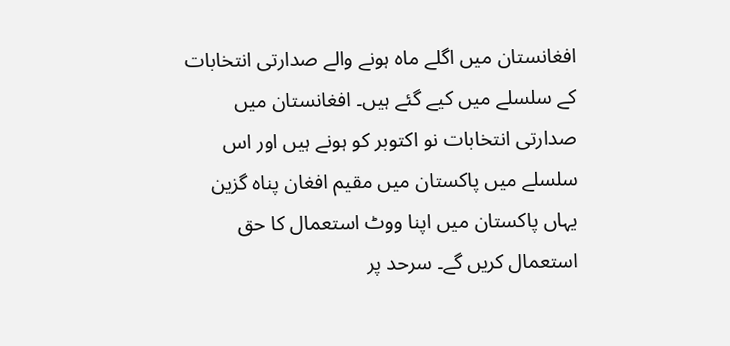افغانستان میں اگلے ماہ ہونے والے صدارتی انتخابات کے سلسلے میں کیے گئے ہیں۔ افغانستان میں صدارتی انتخابات نو اکتوبر کو ہونے ہیں اور اس سلسلے میں پاکستان میں مقیم افغان پناہ گزین یہاں پاکستان میں اپنا ووٹ استعمال کا حق استعمال کریں گے۔ سرحد پر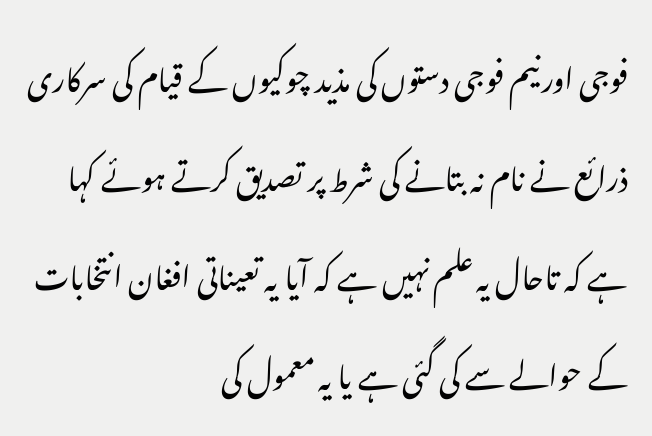فوجی اور نیم فوجی دستوں کی مذید چوکیوں کے قیام کی سرکاری ذرائع نے نام نہ بتانے کی شرط پر تصدیق کرتے ہوئے کہا ہے کہ تاحال یہ علم نہیں ہے کہ آیا یہ تعیناتی افغان انتخابات کے حوالے سے کی گئی ہے یا یہ معمول کی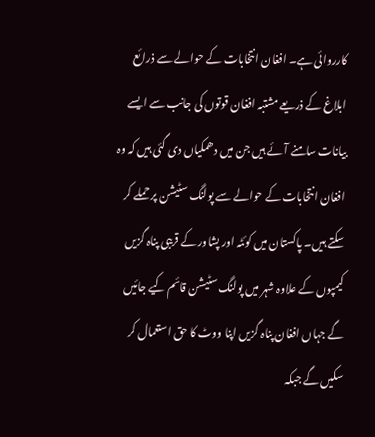کارروائی ہے۔ افغان انتخابات کے حوالے سے ذرائع ابلاغ کے ذریعے مشتبہ افغان قوتوں کی جانب سے ایسے بیانات سامنے آئے ہیں جن میں دھمکیاں دی گئی ہیں کہ وہ افغان انتخابات کے حوالے سے پولنگ سٹیشن پر حملے کر سکتے ہیں۔ پاکستان میں کوئٹہ اور پشاور کے قریبی پناہ گزیں کیمپوں کے علاوہ شہر میں پولنگ سٹیشن قائم کیے جائیں گے جہاں افغان پناہ گزیں اپنا ووٹ کا حق استعمال کر سکیں گے جبکہ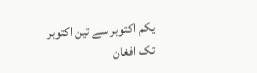یکم اکتوبر سے تین اکتوبر تک افغان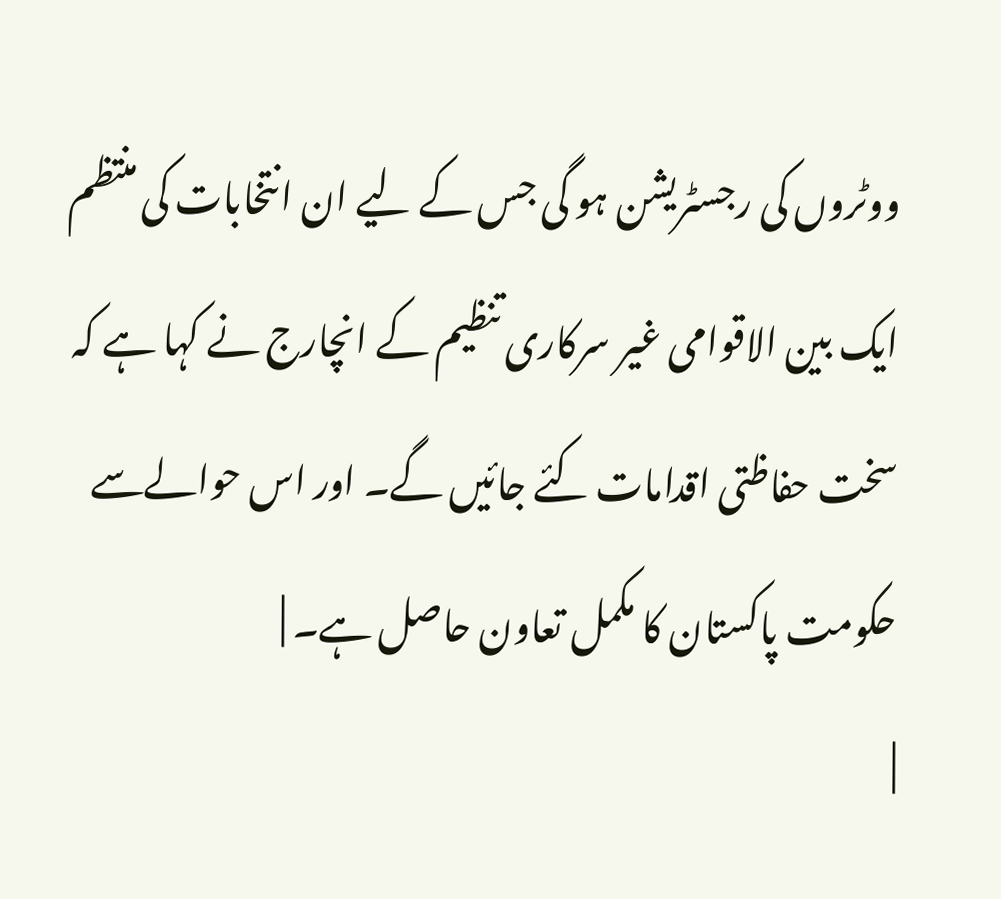ووٹروں کی رجسٹریشن ہو گی جس کے لیے ان انتخابات کی منتظم ایک بین الاقوامی غیر سرکاری تنظیم کے انچارج نے کہا ہے کہ سخت حفاظتی اقدامات کئے جائیں گے۔ اور اس حوالےسے حکومت پاکستان کا مکمل تعاون حاصل ہے۔ |
|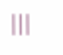|||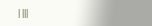| |||